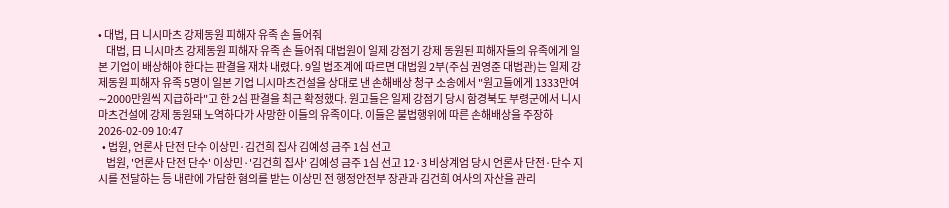• 대법, 日 니시마츠 강제동원 피해자 유족 손 들어줘
    대법, 日 니시마츠 강제동원 피해자 유족 손 들어줘 대법원이 일제 강점기 강제 동원된 피해자들의 유족에게 일본 기업이 배상해야 한다는 판결을 재차 내렸다. 9일 법조계에 따르면 대법원 2부(주심 권영준 대법관)는 일제 강제동원 피해자 유족 5명이 일본 기업 니시마츠건설을 상대로 낸 손해배상 청구 소송에서 "원고들에게 1333만여∼2000만원씩 지급하라"고 한 2심 판결을 최근 확정했다. 원고들은 일제 강점기 당시 함경북도 부령군에서 니시마츠건설에 강제 동원돼 노역하다가 사망한 이들의 유족이다. 이들은 불법행위에 따른 손해배상을 주장하 2026-02-09 10:47
  • 법원, 언론사 단전 단수 이상민·김건희 집사 김예성 금주 1심 선고
    법원, '언론사 단전 단수' 이상민·'김건희 집사' 김예성 금주 1심 선고 12·3 비상계엄 당시 언론사 단전·단수 지시를 전달하는 등 내란에 가담한 혐의를 받는 이상민 전 행정안전부 장관과 김건희 여사의 자산을 관리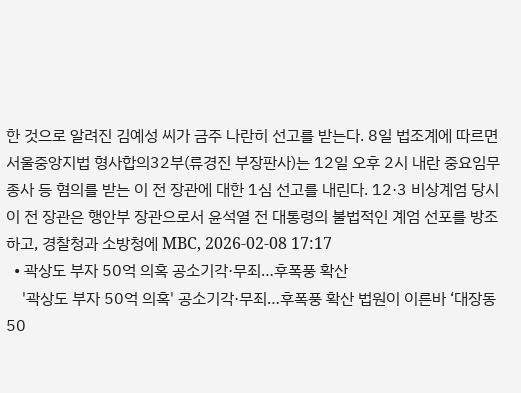한 것으로 알려진 김예성 씨가 금주 나란히 선고를 받는다. 8일 법조계에 따르면 서울중앙지법 형사합의32부(류경진 부장판사)는 12일 오후 2시 내란 중요임무 종사 등 혐의를 받는 이 전 장관에 대한 1심 선고를 내린다. 12·3 비상계엄 당시 이 전 장관은 행안부 장관으로서 윤석열 전 대통령의 불법적인 계엄 선포를 방조하고, 경찰청과 소방청에 MBC, 2026-02-08 17:17
  • 곽상도 부자 50억 의혹 공소기각·무죄…후폭풍 확산
    '곽상도 부자 50억 의혹' 공소기각·무죄…후폭풍 확산 법원이 이른바 ‘대장동 50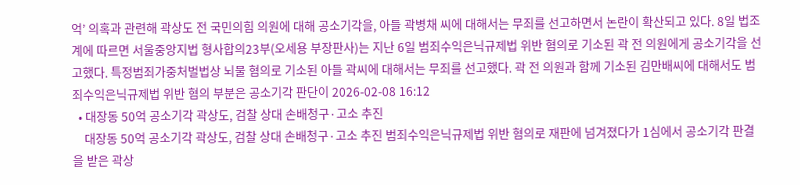억’ 의혹과 관련해 곽상도 전 국민의힘 의원에 대해 공소기각을, 아들 곽병채 씨에 대해서는 무죄를 선고하면서 논란이 확산되고 있다. 8일 법조계에 따르면 서울중앙지법 형사합의23부(오세용 부장판사)는 지난 6일 범죄수익은닉규제법 위반 혐의로 기소된 곽 전 의원에게 공소기각을 선고했다. 특정범죄가중처벌법상 뇌물 혐의로 기소된 아들 곽씨에 대해서는 무죄를 선고했다. 곽 전 의원과 함께 기소된 김만배씨에 대해서도 범죄수익은닉규제법 위반 혐의 부분은 공소기각 판단이 2026-02-08 16:12
  • 대장동 50억 공소기각 곽상도, 검찰 상대 손배청구·고소 추진
    대장동 50억 공소기각 곽상도, 검찰 상대 손배청구·고소 추진 범죄수익은닉규제법 위반 혐의로 재판에 넘겨졌다가 1심에서 공소기각 판결을 받은 곽상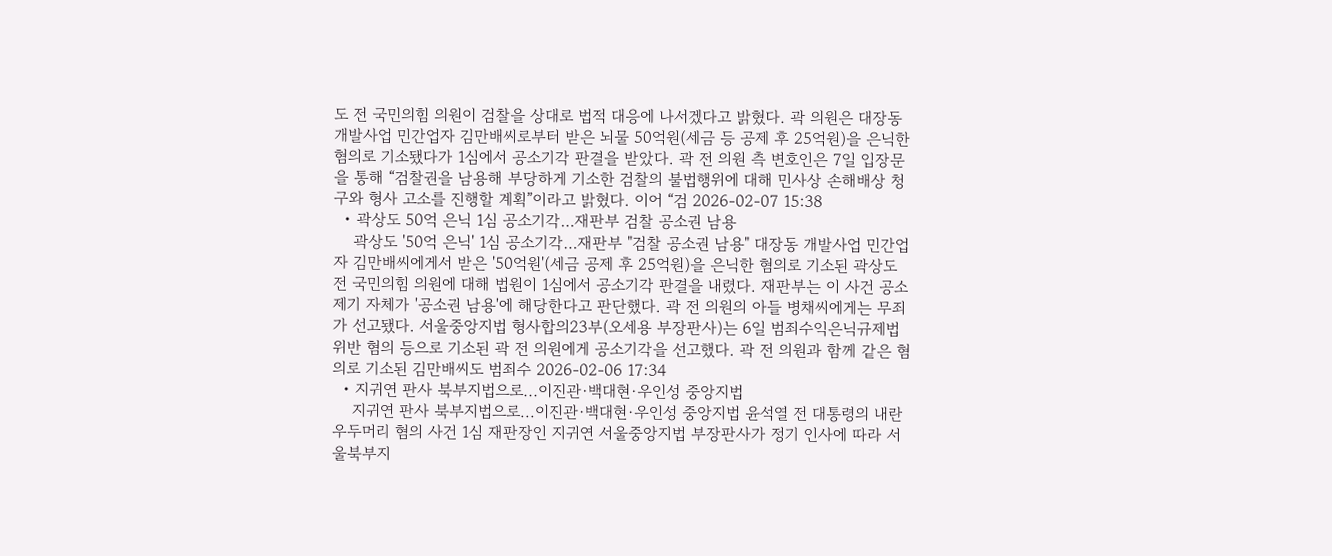도 전 국민의힘 의원이 검찰을 상대로 법적 대응에 나서겠다고 밝혔다. 곽 의원은 대장동 개발사업 민간업자 김만배씨로부터 받은 뇌물 50억원(세금 등 공제 후 25억원)을 은닉한 혐의로 기소됐다가 1심에서 공소기각 판결을 받았다. 곽 전 의원 측 변호인은 7일 입장문을 통해 “검찰권을 남용해 부당하게 기소한 검찰의 불법행위에 대해 민사상 손해배상 청구와 형사 고소를 진행할 계획”이라고 밝혔다. 이어 “검 2026-02-07 15:38
  • 곽상도 50억 은닉 1심 공소기각…재판부 검찰 공소권 남용
    곽상도 '50억 은닉' 1심 공소기각…재판부 "검찰 공소권 남용" 대장동 개발사업 민간업자 김만배씨에게서 받은 '50억원'(세금 공제 후 25억원)을 은닉한 혐의로 기소된 곽상도 전 국민의힘 의원에 대해 법원이 1심에서 공소기각 판결을 내렸다. 재판부는 이 사건 공소 제기 자체가 '공소권 남용'에 해당한다고 판단했다. 곽 전 의원의 아들 병채씨에게는 무죄가 선고됐다. 서울중앙지법 형사합의23부(오세용 부장판사)는 6일 범죄수익은닉규제법 위반 혐의 등으로 기소된 곽 전 의원에게 공소기각을 선고했다. 곽 전 의원과 함께 같은 혐의로 기소된 김만배씨도 범죄수 2026-02-06 17:34
  • 지귀연 판사 북부지법으로...이진관·백대현·우인성 중앙지법
    지귀연 판사 북부지법으로...이진관·백대현·우인성 중앙지법 윤석열 전 대통령의 내란 우두머리 혐의 사건 1심 재판장인 지귀연 서울중앙지법 부장판사가 정기 인사에 따라 서울북부지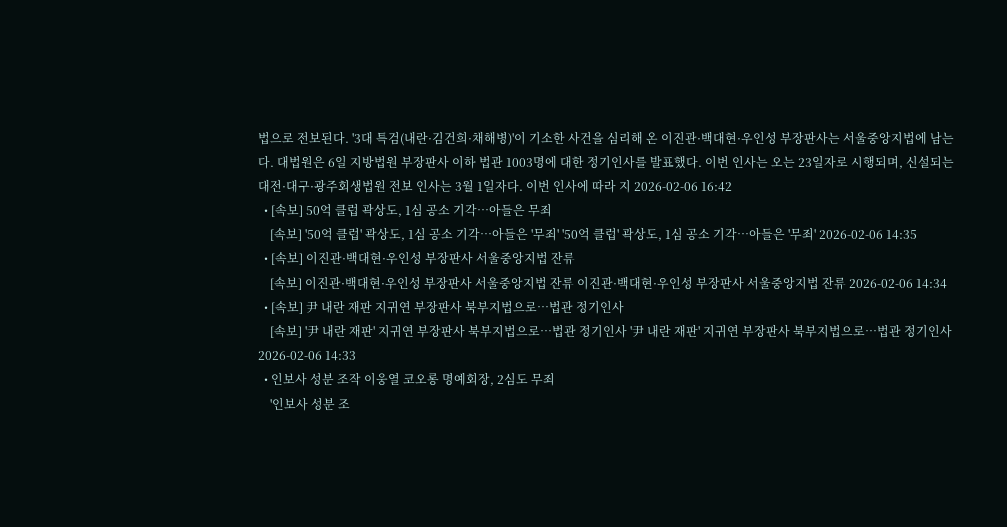법으로 전보된다. '3대 특검(내란·김건희·채해병)'이 기소한 사건을 심리해 온 이진관·백대현·우인성 부장판사는 서울중앙지법에 남는다. 대법원은 6일 지방법원 부장판사 이하 법관 1003명에 대한 정기인사를 발표했다. 이번 인사는 오는 23일자로 시행되며, 신설되는 대전·대구·광주회생법원 전보 인사는 3월 1일자다. 이번 인사에 따라 지 2026-02-06 16:42
  • [속보] 50억 클럽 곽상도, 1심 공소 기각…아들은 무죄
    [속보] '50억 클럽' 곽상도, 1심 공소 기각…아들은 '무죄' '50억 클럽' 곽상도, 1심 공소 기각…아들은 '무죄' 2026-02-06 14:35
  • [속보] 이진관·백대현·우인성 부장판사 서울중앙지법 잔류
    [속보] 이진관·백대현·우인성 부장판사 서울중앙지법 잔류 이진관·백대현·우인성 부장판사 서울중앙지법 잔류 2026-02-06 14:34
  • [속보] 尹 내란 재판 지귀연 부장판사 북부지법으로…법관 정기인사
    [속보] '尹 내란 재판' 지귀연 부장판사 북부지법으로…법관 정기인사 '尹 내란 재판' 지귀연 부장판사 북부지법으로…법관 정기인사 2026-02-06 14:33
  • 인보사 성분 조작 이웅열 코오롱 명예회장, 2심도 무죄
    '인보사 성분 조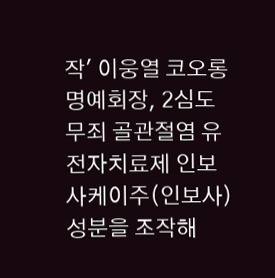작' 이웅열 코오롱 명예회장, 2심도 무죄 골관절염 유전자치료제 인보사케이주(인보사) 성분을 조작해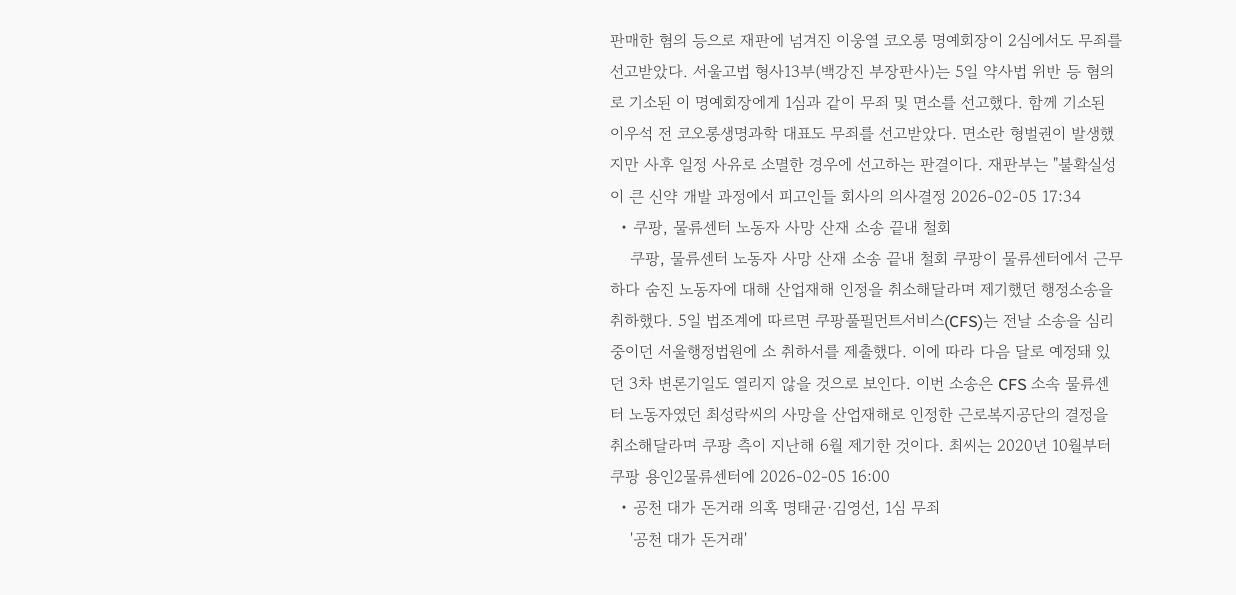판매한 혐의 등으로 재판에 넘겨진 이웅열 코오롱 명예회장이 2심에서도 무죄를 선고받았다. 서울고법 형사13부(백강진 부장판사)는 5일 약사법 위반 등 혐의로 기소된 이 명예회장에게 1심과 같이 무죄 및 면소를 선고했다. 함께 기소된 이우석 전 코오롱생명과학 대표도 무죄를 선고받았다. 면소란 형벌권이 발생했지만 사후 일정 사유로 소멸한 경우에 선고하는 판결이다. 재판부는 "불확실성이 큰 신약 개발 과정에서 피고인들 회사의 의사결정 2026-02-05 17:34
  • 쿠팡, 물류센터 노동자 사망 산재 소송 끝내 철회
    쿠팡, 물류센터 노동자 사망 산재 소송 끝내 철회 쿠팡이 물류센터에서 근무하다 숨진 노동자에 대해 산업재해 인정을 취소해달라며 제기했던 행정소송을 취하했다. 5일 법조계에 따르면 쿠팡풀필먼트서비스(CFS)는 전날 소송을 심리 중이던 서울행정법원에 소 취하서를 제출했다. 이에 따라 다음 달로 예정돼 있던 3차 변론기일도 열리지 않을 것으로 보인다. 이번 소송은 CFS 소속 물류센터 노동자였던 최성락씨의 사망을 산업재해로 인정한 근로복지공단의 결정을 취소해달라며 쿠팡 측이 지난해 6월 제기한 것이다. 최씨는 2020년 10월부터 쿠팡 용인2물류센터에 2026-02-05 16:00
  • 공천 대가 돈거래 의혹 명태균·김영선, 1심 무죄
    '공천 대가 돈거래'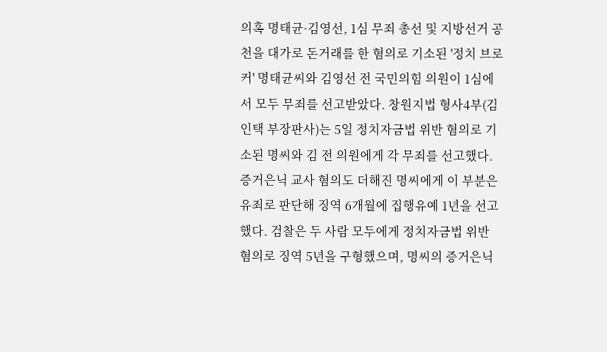의혹 명태균·김영선, 1심 무죄 총선 및 지방선거 공천을 대가로 돈거래를 한 혐의로 기소된 '정치 브로커' 명태균씨와 김영선 전 국민의힘 의원이 1심에서 모두 무죄를 선고받았다. 창원지법 형사4부(김인택 부장판사)는 5일 정치자금법 위반 혐의로 기소된 명씨와 김 전 의원에게 각 무죄를 선고했다. 증거은닉 교사 혐의도 더해진 명씨에게 이 부분은 유죄로 판단해 징역 6개월에 집행유예 1년을 선고했다. 검찰은 두 사람 모두에게 정치자금법 위반 혐의로 징역 5년을 구형했으며, 명씨의 증거은닉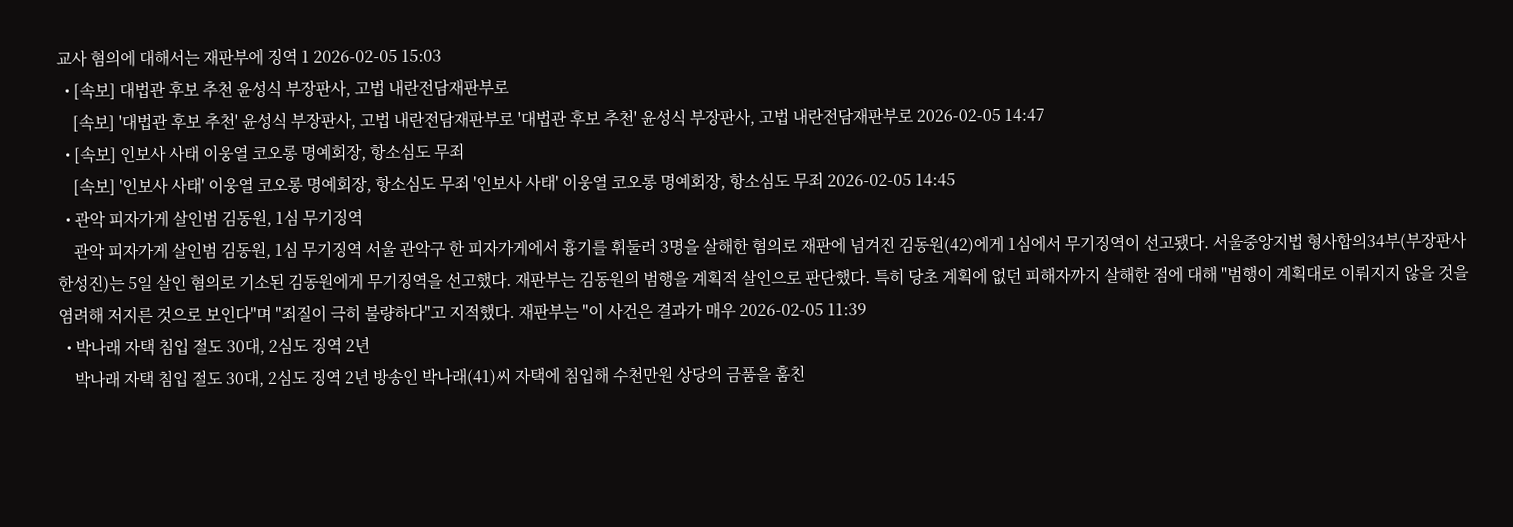교사 혐의에 대해서는 재판부에 징역 1 2026-02-05 15:03
  • [속보] 대법관 후보 추천 윤성식 부장판사, 고법 내란전담재판부로
    [속보] '대법관 후보 추천' 윤성식 부장판사, 고법 내란전담재판부로 '대법관 후보 추천' 윤성식 부장판사, 고법 내란전담재판부로 2026-02-05 14:47
  • [속보] 인보사 사태 이웅열 코오롱 명예회장, 항소심도 무죄
    [속보] '인보사 사태' 이웅열 코오롱 명예회장, 항소심도 무죄 '인보사 사태' 이웅열 코오롱 명예회장, 항소심도 무죄 2026-02-05 14:45
  • 관악 피자가게 살인범 김동원, 1심 무기징역
    관악 피자가게 살인범 김동원, 1심 무기징역 서울 관악구 한 피자가게에서 흉기를 휘둘러 3명을 살해한 혐의로 재판에 넘겨진 김동원(42)에게 1심에서 무기징역이 선고됐다. 서울중앙지법 형사합의34부(부장판사 한성진)는 5일 살인 혐의로 기소된 김동원에게 무기징역을 선고했다. 재판부는 김동원의 범행을 계획적 살인으로 판단했다. 특히 당초 계획에 없던 피해자까지 살해한 점에 대해 "범행이 계획대로 이뤄지지 않을 것을 염려해 저지른 것으로 보인다"며 "죄질이 극히 불량하다"고 지적했다. 재판부는 "이 사건은 결과가 매우 2026-02-05 11:39
  • 박나래 자택 침입 절도 30대, 2심도 징역 2년
    박나래 자택 침입 절도 30대, 2심도 징역 2년 방송인 박나래(41)씨 자택에 침입해 수천만원 상당의 금품을 훔친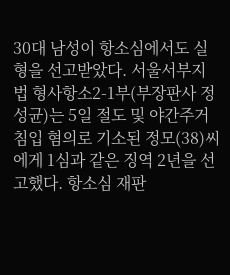30대 남성이 항소심에서도 실형을 선고받았다. 서울서부지법 형사항소2-1부(부장판사 정성균)는 5일 절도 및 야간주거침입 혐의로 기소된 정모(38)씨에게 1심과 같은 징역 2년을 선고했다. 항소심 재판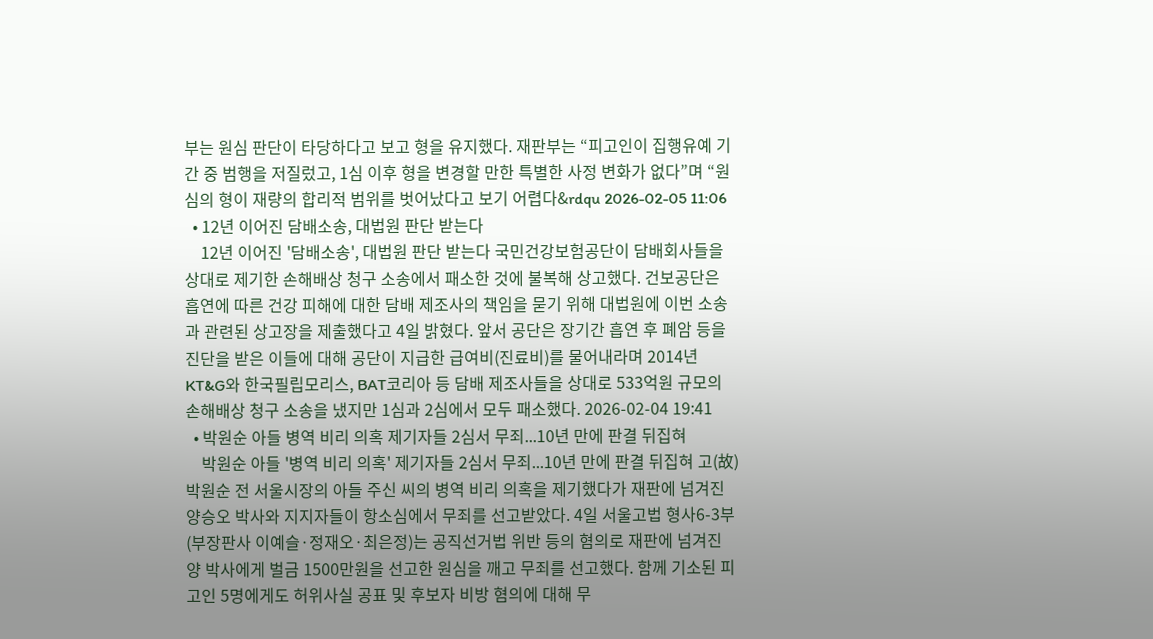부는 원심 판단이 타당하다고 보고 형을 유지했다. 재판부는 “피고인이 집행유예 기간 중 범행을 저질렀고, 1심 이후 형을 변경할 만한 특별한 사정 변화가 없다”며 “원심의 형이 재량의 합리적 범위를 벗어났다고 보기 어렵다&rdqu 2026-02-05 11:06
  • 12년 이어진 담배소송, 대법원 판단 받는다
    12년 이어진 '담배소송', 대법원 판단 받는다 국민건강보험공단이 담배회사들을 상대로 제기한 손해배상 청구 소송에서 패소한 것에 불복해 상고했다. 건보공단은 흡연에 따른 건강 피해에 대한 담배 제조사의 책임을 묻기 위해 대법원에 이번 소송과 관련된 상고장을 제출했다고 4일 밝혔다. 앞서 공단은 장기간 흡연 후 폐암 등을 진단을 받은 이들에 대해 공단이 지급한 급여비(진료비)를 물어내라며 2014년 KT&G와 한국필립모리스, BAT코리아 등 담배 제조사들을 상대로 533억원 규모의 손해배상 청구 소송을 냈지만 1심과 2심에서 모두 패소했다. 2026-02-04 19:41
  • 박원순 아들 병역 비리 의혹 제기자들 2심서 무죄...10년 만에 판결 뒤집혀
    박원순 아들 '병역 비리 의혹' 제기자들 2심서 무죄...10년 만에 판결 뒤집혀 고(故) 박원순 전 서울시장의 아들 주신 씨의 병역 비리 의혹을 제기했다가 재판에 넘겨진 양승오 박사와 지지자들이 항소심에서 무죄를 선고받았다. 4일 서울고법 형사6-3부(부장판사 이예슬·정재오·최은정)는 공직선거법 위반 등의 혐의로 재판에 넘겨진 양 박사에게 벌금 1500만원을 선고한 원심을 깨고 무죄를 선고했다. 함께 기소된 피고인 5명에게도 허위사실 공표 및 후보자 비방 혐의에 대해 무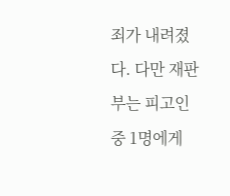죄가 내려졌다. 다만 재판부는 피고인 중 1명에게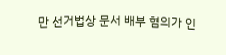만 선거법상 문서 배부 혐의가 인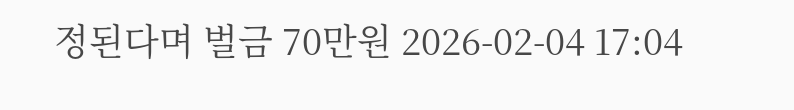정된다며 벌금 70만원 2026-02-04 17:04